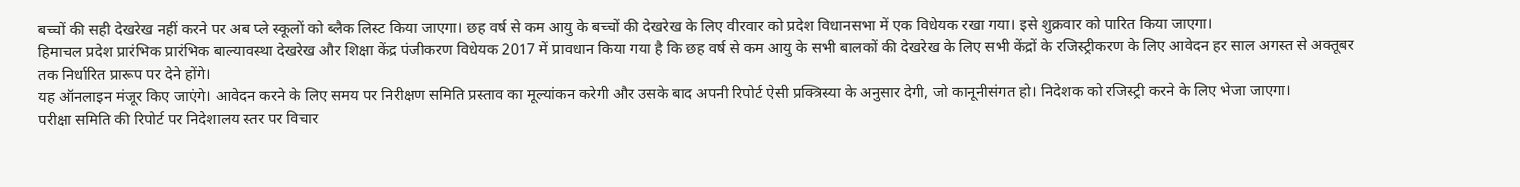बच्चों की सही देखरेख नहीं करने पर अब प्ले स्कूलों को ब्लैक लिस्ट किया जाएगा। छह वर्ष से कम आयु के बच्चों की देखरेख के लिए वीरवार को प्रदेश विधानसभा में एक विधेयक रखा गया। इसे शुक्रवार को पारित किया जाएगा।
हिमाचल प्रदेश प्रारंभिक प्रारंभिक बाल्यावस्था देखरेख और शिक्षा केंद्र पंजीकरण विधेयक 2017 में प्रावधान किया गया है कि छह वर्ष से कम आयु के सभी बालकों की देखरेख के लिए सभी केंद्रों के रजिस्ट्रीकरण के लिए आवेदन हर साल अगस्त से अक्तूबर तक निर्धारित प्रारूप पर देने होंगे।
यह ऑनलाइन मंजूर किए जाएंगे। आवेदन करने के लिए समय पर निरीक्षण समिति प्रस्ताव का मूल्यांकन करेगी और उसके बाद अपनी रिपोर्ट ऐसी प्रक्त्रिस्या के अनुसार देगी, जो कानूनीसंगत हो। निदेशक को रजिस्ट्री करने के लिए भेजा जाएगा।
परीक्षा समिति की रिपोर्ट पर निदेशालय स्तर पर विचार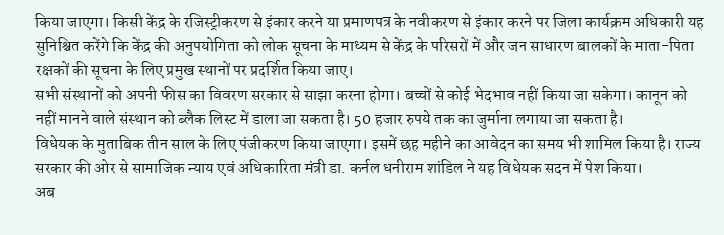किया जाएगा। किसी केंद्र के रजिस्ट्रीकरण से इंकार करने या प्रमाणपत्र के नवीकरण से इंकार करने पर जिला कार्यक्रम अधिकारी यह सुनिश्चित करेंगे कि केंद्र की अनुपयोगिता को लोक सूचना के माध्यम से केंद्र के परिसरों में और जन साधारण बालकों के माता-पिता रक्षकों की सूचना के लिए प्रमुख स्थानों पर प्रदर्शित किया जाए।
सभी संस्थानों को अपनी फीस का विवरण सरकार से साझा करना होगा। बच्चों से कोई भेदभाव नहीं किया जा सकेगा। कानून को नहीं मानने वाले संस्थान को ब्लैक लिस्ट में डाला जा सकता है। 50 हजार रुपये तक का जुर्माना लगाया जा सकता है।
विधेयक के मुताबिक तीन साल के लिए पंजीकरण किया जाएगा। इसमें छह महीने का आवेदन का समय भी शामिल किया है। राज्य सरकार की ओर से सामाजिक न्याय एवं अधिकारिता मंत्री डा. कर्नल धनीराम शांडिल ने यह विधेयक सदन में पेश किया।
अब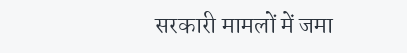सरकारी मामलों में जमा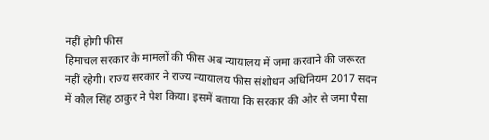नहीं होगी फीस
हिमाचल सरकार के मामलों की फीस अब न्यायालय में जमा करवाने की जरूरत नहीं रहेगी। राज्य सरकार ने राज्य न्यायालय फीस संशोधन अधिनियम 2017 सदन में कौल सिंह ठाकुर ने पेश किया। इसमें बताया कि सरकार की ओर से जमा पैसा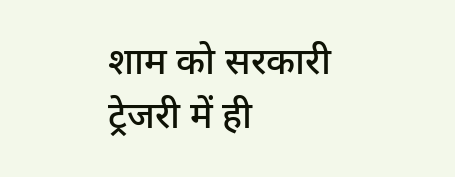शाम को सरकारी ट्रेजरी में ही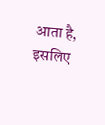आता है, इसलिए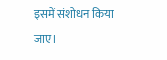इसमें संशोधन किया जाए।